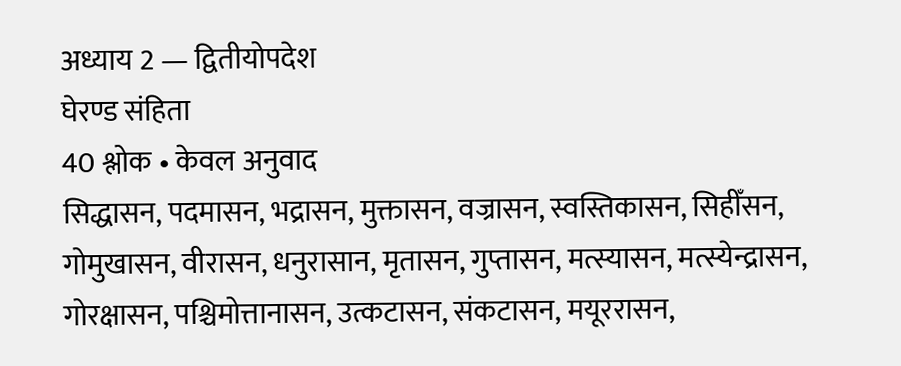अध्याय 2 — द्वितीयोपदेश
घेरण्ड संहिता
40 श्लोक • केवल अनुवाद
सिद्धासन, पदमासन, भद्रासन, मुक्तासन, वज्रासन, स्वस्तिकासन, सिहीँसन, गोमुखासन, वीरासन, धनुरासान, मृतासन, गुप्तासन, मत्स्यासन, मत्स्येन्द्रासन, गोरक्षासन, पश्चिमोत्तानासन, उत्कटासन, संकटासन, मयूररासन,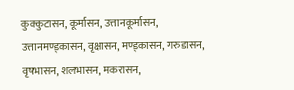कुक्कुटासन, कूर्मासन, उत्तानकूर्मासन, उत्तानमण्ड्कासन, वृक्षासन, मण्ड्कासन, गरुडासन, वृषभासन, शलभासन, मकरासन,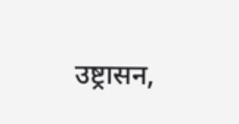उष्ट्रासन,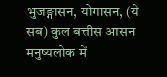भुजङ्गासन, योगासन, (ये सब) कुल बत्तीस आसन मनुष्यलोक में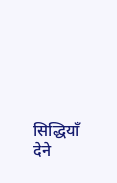सिद्धियाँ देने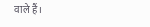वाले हैं।